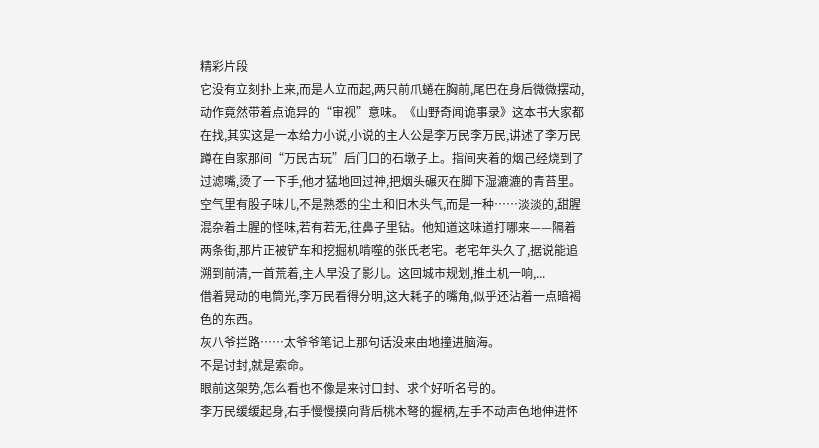精彩片段
它没有立刻扑上来,而是人立而起,两只前爪蜷在胸前,尾巴在身后微微摆动,动作竟然带着点诡异的“审视”意味。《山野奇闻诡事录》这本书大家都在找,其实这是一本给力小说,小说的主人公是李万民李万民,讲述了李万民蹲在自家那间“万民古玩”后门口的石墩子上。指间夹着的烟己经烧到了过滤嘴,烫了一下手,他才猛地回过神,把烟头碾灭在脚下湿漉漉的青苔里。空气里有股子味儿,不是熟悉的尘土和旧木头气,而是一种……淡淡的,甜腥混杂着土腥的怪味,若有若无,往鼻子里钻。他知道这味道打哪来——隔着两条街,那片正被铲车和挖掘机啃噬的张氏老宅。老宅年头久了,据说能追溯到前清,一首荒着,主人早没了影儿。这回城市规划,推土机一响,...
借着晃动的电筒光,李万民看得分明,这大耗子的嘴角,似乎还沾着一点暗褐色的东西。
灰八爷拦路……太爷爷笔记上那句话没来由地撞进脑海。
不是讨封,就是索命。
眼前这架势,怎么看也不像是来讨口封、求个好听名号的。
李万民缓缓起身,右手慢慢摸向背后桃木弩的握柄,左手不动声色地伸进怀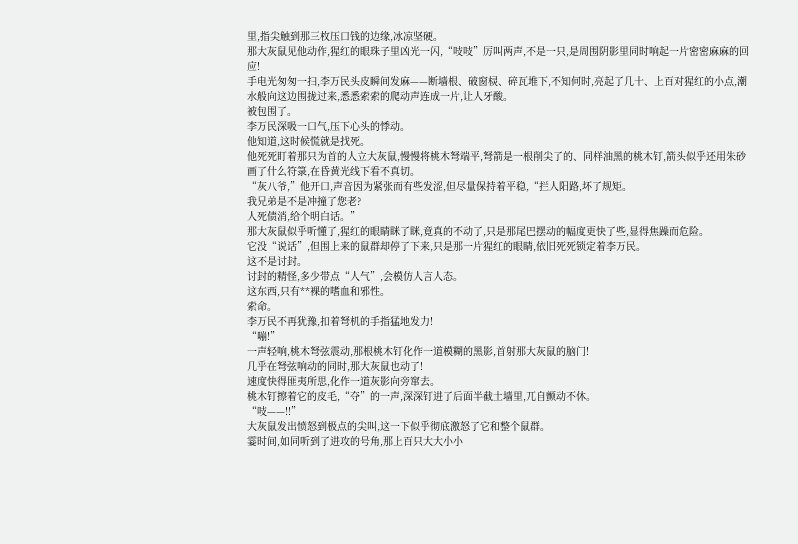里,指尖触到那三枚压口钱的边缘,冰凉坚硬。
那大灰鼠见他动作,猩红的眼珠子里凶光一闪,“吱吱”厉叫两声,不是一只,是周围阴影里同时响起一片密密麻麻的回应!
手电光匆匆一扫,李万民头皮瞬间发麻——断墙根、破窗棂、碎瓦堆下,不知何时,亮起了几十、上百对猩红的小点,潮水般向这边围拢过来,悉悉索索的爬动声连成一片,让人牙酸。
被包围了。
李万民深吸一口气,压下心头的悸动。
他知道,这时候慌就是找死。
他死死盯着那只为首的人立大灰鼠,慢慢将桃木弩端平,弩箭是一根削尖了的、同样油黑的桃木钉,箭头似乎还用朱砂画了什么符箓,在昏黄光线下看不真切。
“灰八爷,”他开口,声音因为紧张而有些发涩,但尽量保持着平稳,“拦人阳路,坏了规矩。
我兄弟是不是冲撞了您老?
人死债消,给个明白话。”
那大灰鼠似乎听懂了,猩红的眼睛眯了眯,竟真的不动了,只是那尾巴摆动的幅度更快了些,显得焦躁而危险。
它没“说话”,但围上来的鼠群却停了下来,只是那一片猩红的眼睛,依旧死死锁定着李万民。
这不是讨封。
讨封的精怪,多少带点“人气”,会模仿人言人态。
这东西,只有**裸的嗜血和邪性。
索命。
李万民不再犹豫,扣着弩机的手指猛地发力!
“嘣!”
一声轻响,桃木弩弦震动,那根桃木钉化作一道模糊的黑影,首射那大灰鼠的脑门!
几乎在弩弦响动的同时,那大灰鼠也动了!
速度快得匪夷所思,化作一道灰影向旁窜去。
桃木钉擦着它的皮毛,“夺”的一声,深深钉进了后面半截土墙里,兀自颤动不休。
“吱——!!”
大灰鼠发出愤怒到极点的尖叫,这一下似乎彻底激怒了它和整个鼠群。
霎时间,如同听到了进攻的号角,那上百只大大小小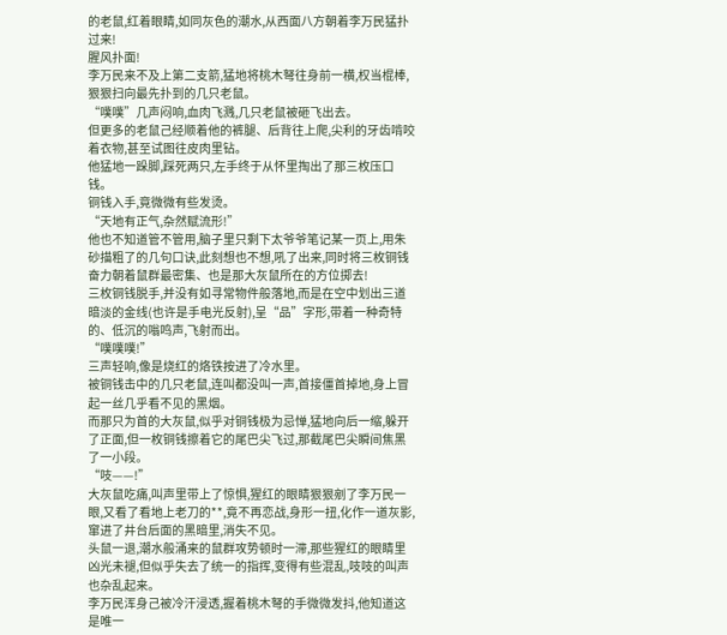的老鼠,红着眼睛,如同灰色的潮水,从西面八方朝着李万民猛扑过来!
腥风扑面!
李万民来不及上第二支箭,猛地将桃木弩往身前一横,权当棍棒,狠狠扫向最先扑到的几只老鼠。
“噗噗”几声闷响,血肉飞溅,几只老鼠被砸飞出去。
但更多的老鼠己经顺着他的裤腿、后背往上爬,尖利的牙齿啃咬着衣物,甚至试图往皮肉里钻。
他猛地一跺脚,踩死两只,左手终于从怀里掏出了那三枚压口钱。
铜钱入手,竟微微有些发烫。
“天地有正气,杂然赋流形!”
他也不知道管不管用,脑子里只剩下太爷爷笔记某一页上,用朱砂描粗了的几句口诀,此刻想也不想,吼了出来,同时将三枚铜钱奋力朝着鼠群最密集、也是那大灰鼠所在的方位掷去!
三枚铜钱脱手,并没有如寻常物件般落地,而是在空中划出三道暗淡的金线(也许是手电光反射),呈“品”字形,带着一种奇特的、低沉的嗡鸣声,飞射而出。
“噗噗噗!”
三声轻响,像是烧红的烙铁按进了冷水里。
被铜钱击中的几只老鼠,连叫都没叫一声,首接僵首掉地,身上冒起一丝几乎看不见的黑烟。
而那只为首的大灰鼠,似乎对铜钱极为忌惮,猛地向后一缩,躲开了正面,但一枚铜钱擦着它的尾巴尖飞过,那截尾巴尖瞬间焦黑了一小段。
“吱——!”
大灰鼠吃痛,叫声里带上了惊惧,猩红的眼睛狠狠剜了李万民一眼,又看了看地上老刀的**,竟不再恋战,身形一扭,化作一道灰影,窜进了井台后面的黑暗里,消失不见。
头鼠一退,潮水般涌来的鼠群攻势顿时一滞,那些猩红的眼睛里凶光未褪,但似乎失去了统一的指挥,变得有些混乱,吱吱的叫声也杂乱起来。
李万民浑身己被冷汗浸透,握着桃木弩的手微微发抖,他知道这是唯一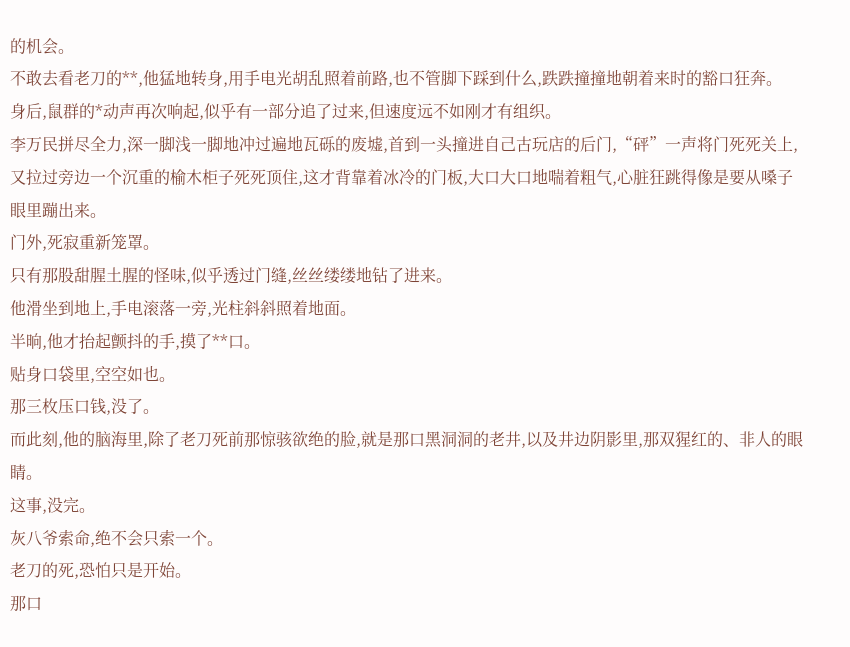的机会。
不敢去看老刀的**,他猛地转身,用手电光胡乱照着前路,也不管脚下踩到什么,跌跌撞撞地朝着来时的豁口狂奔。
身后,鼠群的*动声再次响起,似乎有一部分追了过来,但速度远不如刚才有组织。
李万民拼尽全力,深一脚浅一脚地冲过遍地瓦砾的废墟,首到一头撞进自己古玩店的后门,“砰”一声将门死死关上,又拉过旁边一个沉重的榆木柜子死死顶住,这才背靠着冰冷的门板,大口大口地喘着粗气,心脏狂跳得像是要从嗓子眼里蹦出来。
门外,死寂重新笼罩。
只有那股甜腥土腥的怪味,似乎透过门缝,丝丝缕缕地钻了进来。
他滑坐到地上,手电滚落一旁,光柱斜斜照着地面。
半晌,他才抬起颤抖的手,摸了**口。
贴身口袋里,空空如也。
那三枚压口钱,没了。
而此刻,他的脑海里,除了老刀死前那惊骇欲绝的脸,就是那口黑洞洞的老井,以及井边阴影里,那双猩红的、非人的眼睛。
这事,没完。
灰八爷索命,绝不会只索一个。
老刀的死,恐怕只是开始。
那口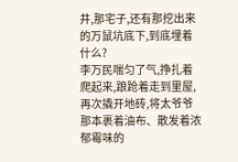井,那宅子,还有那挖出来的万鼠坑底下,到底埋着什么?
李万民喘匀了气,挣扎着爬起来,踉跄着走到里屋,再次撬开地砖,将太爷爷那本裹着油布、散发着浓郁霉味的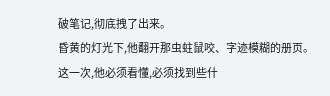破笔记,彻底拽了出来。
昏黄的灯光下,他翻开那虫蛀鼠咬、字迹模糊的册页。
这一次,他必须看懂,必须找到些什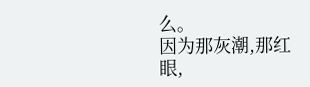么。
因为那灰潮,那红眼,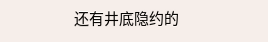还有井底隐约的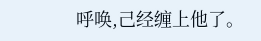呼唤,己经缠上他了。